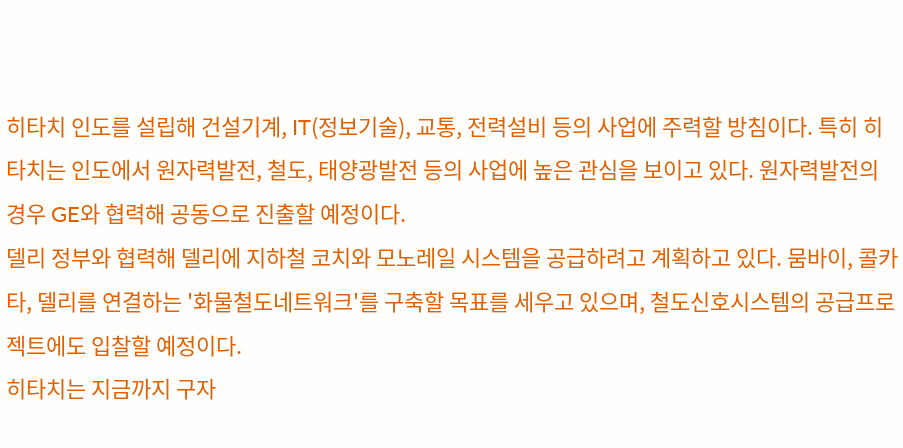히타치 인도를 설립해 건설기계, IT(정보기술), 교통, 전력설비 등의 사업에 주력할 방침이다. 특히 히타치는 인도에서 원자력발전, 철도, 태양광발전 등의 사업에 높은 관심을 보이고 있다. 원자력발전의 경우 GE와 협력해 공동으로 진출할 예정이다.
델리 정부와 협력해 델리에 지하철 코치와 모노레일 시스템을 공급하려고 계획하고 있다. 뭄바이, 콜카타, 델리를 연결하는 '화물철도네트워크'를 구축할 목표를 세우고 있으며, 철도신호시스템의 공급프로젝트에도 입찰할 예정이다.
히타치는 지금까지 구자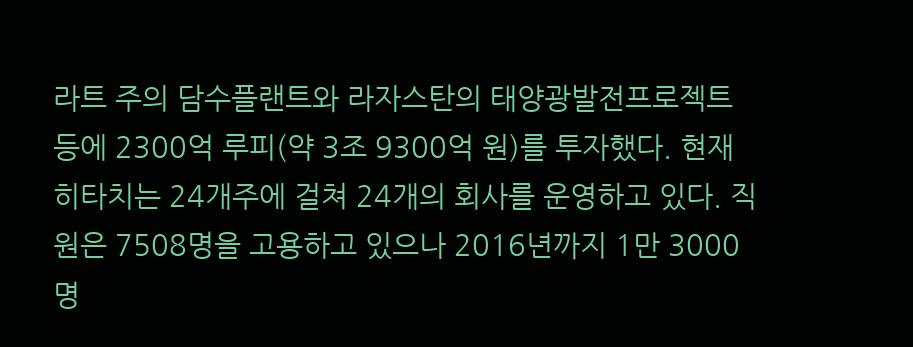라트 주의 담수플랜트와 라자스탄의 태양광발전프로젝트 등에 2300억 루피(약 3조 9300억 원)를 투자했다. 현재 히타치는 24개주에 걸쳐 24개의 회사를 운영하고 있다. 직원은 7508명을 고용하고 있으나 2016년까지 1만 3000명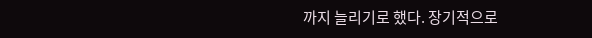까지 늘리기로 했다. 장기적으로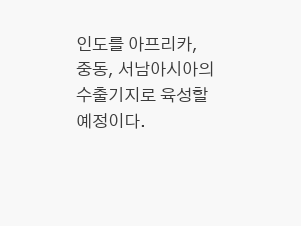인도를 아프리카, 중동, 서남아시아의 수출기지로 육성할 예정이다.